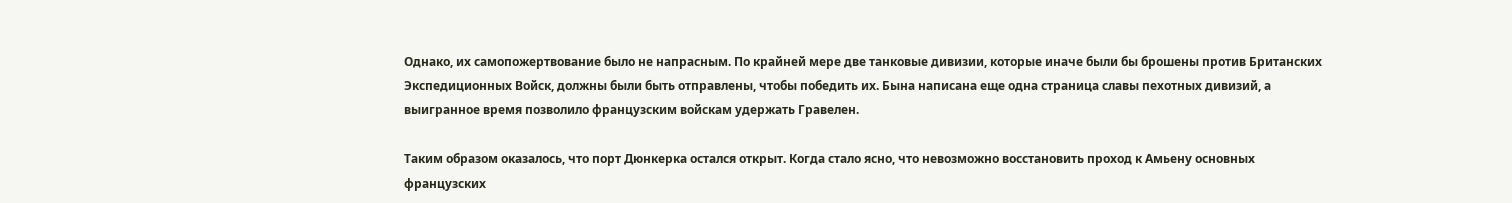Однако, их самопожертвование было не напрасным. По крайней мере две танковые дивизии, которые иначе были бы брошены против Британских Экспедиционных Войск, должны были быть отправлены, чтобы победить их. Бына написана еще одна страница славы пехотных дивизий, а выигранное время позволило французским войскам удержать Гравелен.

Таким образом оказалось, что порт Дюнкерка остался открыт. Когда стало ясно, что невозможно восстановить проход к Амьену основных французских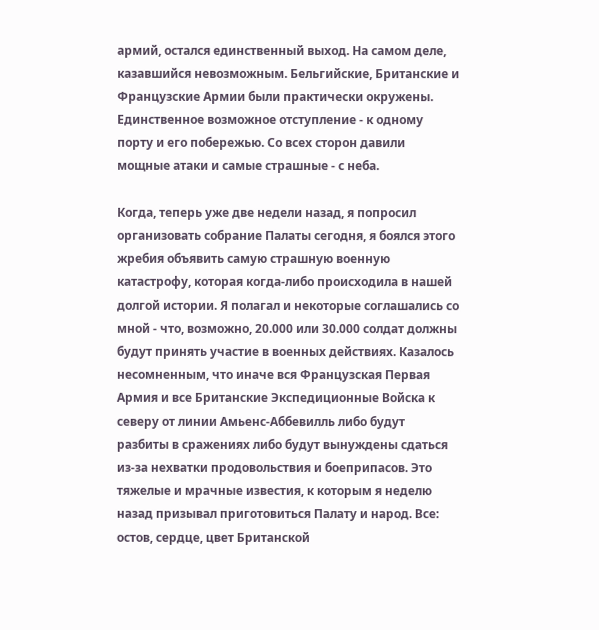армий, остался единственный выход. На самом деле, казавшийся невозможным. Бельгийские, Британские и Французские Армии были практически окружены. Единственное возможное отступление - к одному порту и его побережью. Со всех сторон давили мощные атаки и самые страшные - с неба.

Когда, теперь уже две недели назад, я попросил организовать собрание Палаты сегодня, я боялся этого жребия объявить самую страшную военную катастрофу, которая когда-либо происходила в нашей долгой истории. Я полагал и некоторые соглашались со мной - что, возможно, 20.000 или 30.000 солдат должны будут принять участие в военных действиях. Казалось несомненным, что иначе вся Французская Первая Армия и все Британские Экспедиционные Войска к северу от линии Амьенс-Аббевилль либо будут разбиты в сражениях либо будут вынуждены сдаться из-за нехватки продовольствия и боеприпасов. Это тяжелые и мрачные известия, к которым я неделю назад призывал приготовиться Палату и народ. Все: остов, сердце, цвет Британской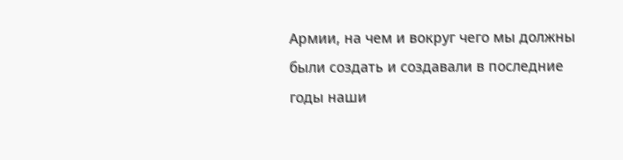Армии, на чем и вокруг чего мы должны были создать и создавали в последние годы наши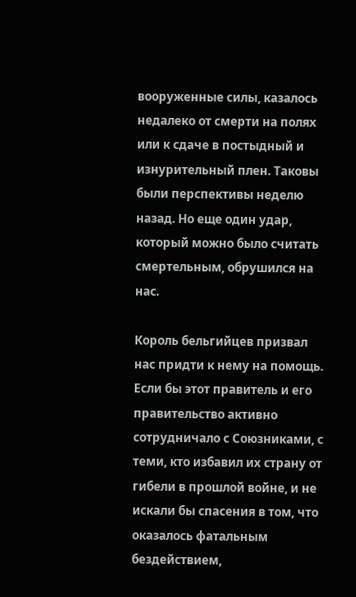вооруженные силы, казалось недалеко от смерти на полях или к сдаче в постыдный и изнурительный плен. Таковы были перспективы неделю назад. Но еще один удар, который можно было считать смертельным, обрушился на нас.

Король бельгийцев призвал нас придти к нему на помощь. Если бы этот правитель и его правительство активно сотрудничало с Союзниками, с теми, кто избавил их страну от гибели в прошлой войне, и не искали бы спасения в том, что оказалось фатальным бездействием,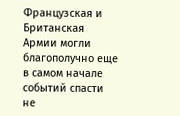Французская и Британская Армии могли благополучно еще в самом начале событий спасти не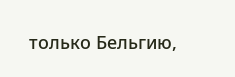только Бельгию,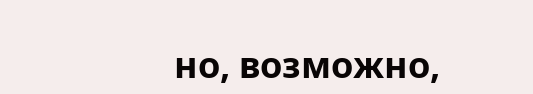но, возможно,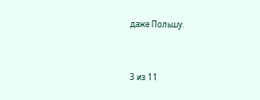даже Польшу.



3 из 11